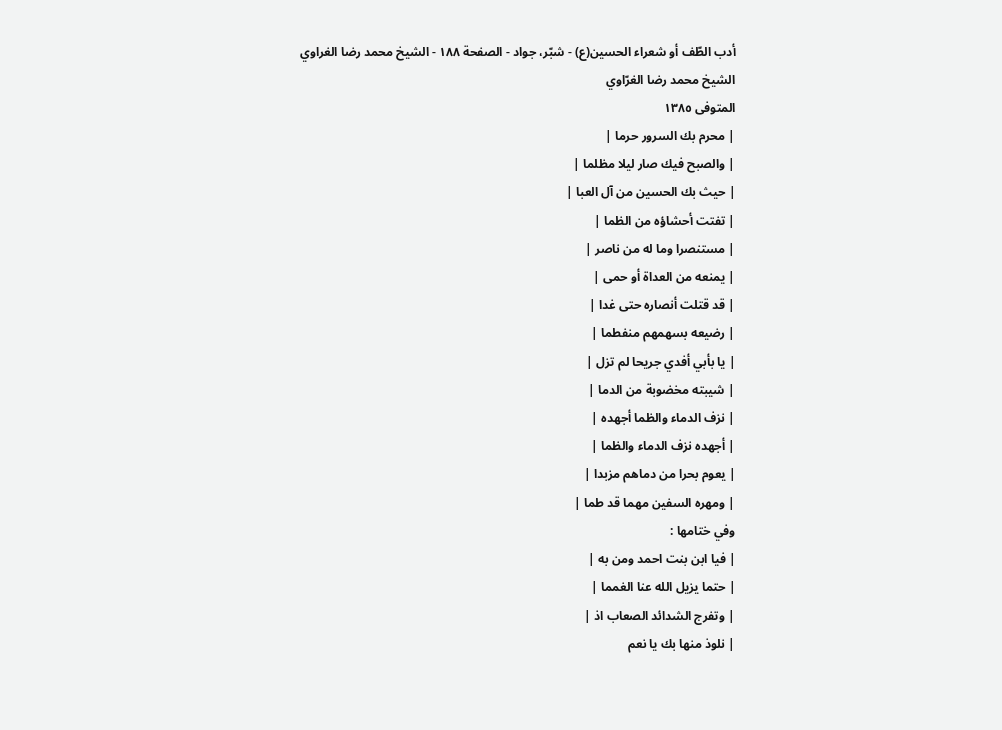أدب الطّف أو شعراء الحسين(ع) - شبّر، جواد - الصفحة ١٨٨ - الشيخ محمد رضا الغراوي
الشيخ محمد رضا الغرّاوي
المتوفى ١٣٨٥
| محرم بك السرور حرما |
| والصبح فيك صار ليلا مظلما |
| حيث بك الحسين من آل العبا |
| تفتت أحشاؤه من الظما |
| مستنصرا وما له من ناصر |
| يمنعه من العداة أو حمى |
| قد قتلت أنصاره حتى غدا |
| رضيعه بسهمهم منفطما |
| يا بأبي أفدي جريحا لم تزل |
| شيبته مخضوبة من الدما |
| نزف الدماء والظما أجهده |
| أجهده نزف الدماء والظما |
| يعوم بحرا من دماهم مزبدا |
| ومهره السفين مهما قد طما |
وفي ختامها :
| فيا ابن بنت احمد ومن به |
| حتما يزيل الله عنا الغمما |
| وتفرج الشدائد الصعاب اذ |
| نلوذ منها بك يا نعم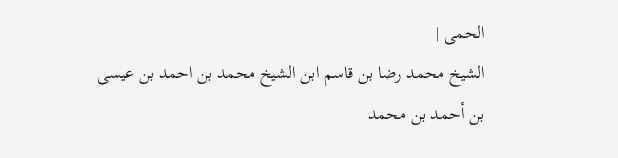الحمى |
الشيخ محمد رضا بن قاسم ابن الشيخ محمد بن احمد بن عيسى بن أحمد بن محمد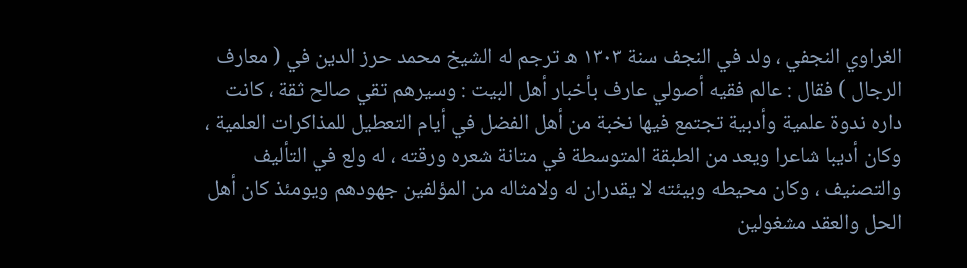الغراوي النجفي ، ولد في النجف سنة ١٣٠٣ ه ترجم له الشيخ محمد حرز الدين في ( معارف الرجال ) فقال : عالم فقيه أصولي عارف بأخبار أهل البيت : وسيرهم تقي صالح ثقة ، كانت داره ندوة علمية وأدبية تجتمع فيها نخبة من أهل الفضل في أيام التعطيل للمذاكرات العلمية ، وكان أديبا شاعرا ويعد من الطبقة المتوسطة في متانة شعره ورقته ، له ولع في التأليف والتصنيف ، وكان محيطه وبيئته لا يقدران له ولامثاله من المؤلفين جهودهم ويومئذ كان أهل الحل والعقد مشغولين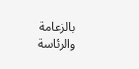بالزعامة والرئاسة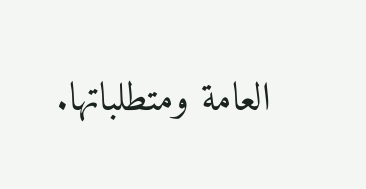العامة ومتطلباتها.